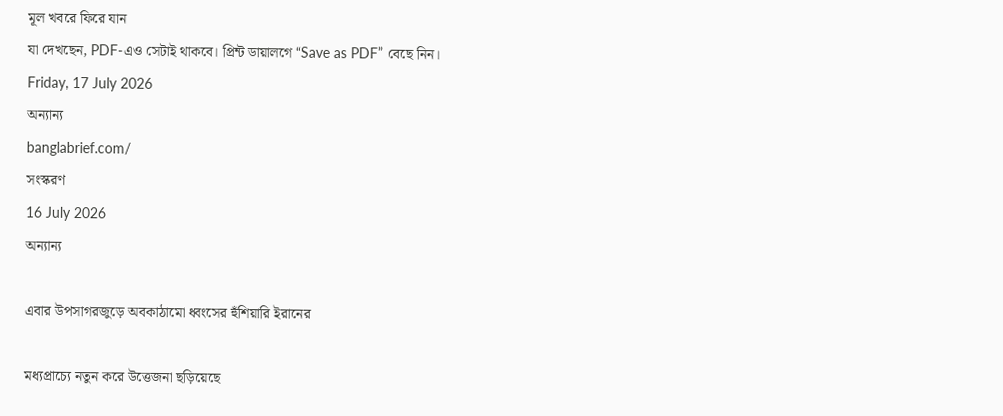মূল খবরে ফিরে যান
যা দেখছেন, PDF-এও সেটাই থাকবে। প্রিন্ট ডায়ালগে “Save as PDF” বেছে নিন।
Friday, 17 July 2026
অন্যান্য
banglabrief.com/
সংস্করণ
16 July 2026
অন্যান্য

এবার উপসাগরজুড়ে অবকাঠামো ধ্বংসের হুঁশিয়ারি ইরানের

মধ্যপ্রাচ্যে নতুন করে উত্তেজনা ছড়িয়েছে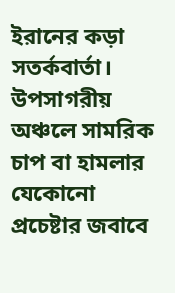ইরানের কড়া সতর্কবার্তা। উপসাগরীয় অঞ্চলে সামরিক চাপ বা হামলার যেকোনো প্রচেষ্টার জবাবে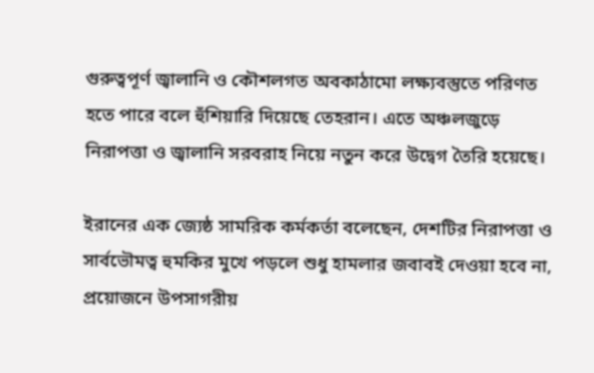গুরুত্বপূর্ণ জ্বালানি ও কৌশলগত অবকাঠামো লক্ষ্যবস্তুতে পরিণত হতে পারে বলে হুঁশিয়ারি দিয়েছে তেহরান। এতে অঞ্চলজুড়ে নিরাপত্তা ও জ্বালানি সরবরাহ নিয়ে নতুন করে উদ্বেগ তৈরি হয়েছে।

ইরানের এক জ্যেষ্ঠ সামরিক কর্মকর্তা বলেছেন, দেশটির নিরাপত্তা ও সার্বভৌমত্ব হুমকির মুখে পড়লে শুধু হামলার জবাবই দেওয়া হবে না, প্রয়োজনে উপসাগরীয়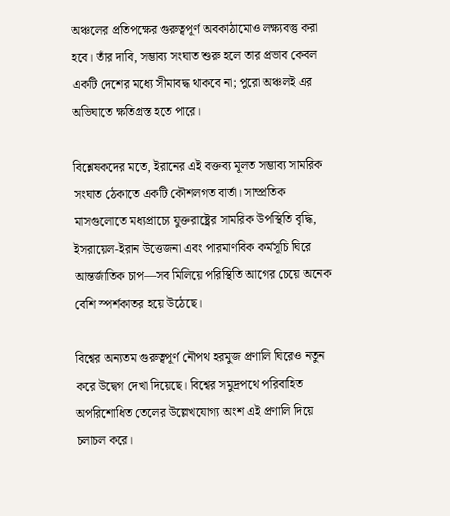অঞ্চলের প্রতিপক্ষের গুরুত্বপূর্ণ অবকাঠামোও লক্ষ্যবস্তু করা হবে। তাঁর দাবি, সম্ভাব্য সংঘাত শুরু হলে তার প্রভাব কেবল একটি দেশের মধ্যে সীমাবদ্ধ থাকবে না; পুরো অঞ্চলই এর অভিঘাতে ক্ষতিগ্রস্ত হতে পারে।

বিশ্লেষকদের মতে, ইরানের এই বক্তব্য মূলত সম্ভাব্য সামরিক সংঘাত ঠেকাতে একটি কৌশলগত বার্তা। সাম্প্রতিক মাসগুলোতে মধ্যপ্রাচ্যে যুক্তরাষ্ট্রের সামরিক উপস্থিতি বৃদ্ধি, ইসরায়েল-ইরান উত্তেজনা এবং পারমাণবিক কর্মসূচি ঘিরে আন্তর্জাতিক চাপ—সব মিলিয়ে পরিস্থিতি আগের চেয়ে অনেক বেশি স্পর্শকাতর হয়ে উঠেছে।

বিশ্বের অন্যতম গুরুত্বপূর্ণ নৌপথ হরমুজ প্রণালি ঘিরেও নতুন করে উদ্বেগ দেখা দিয়েছে। বিশ্বের সমুদ্রপথে পরিবাহিত অপরিশোধিত তেলের উল্লেখযোগ্য অংশ এই প্রণালি দিয়ে চলাচল করে।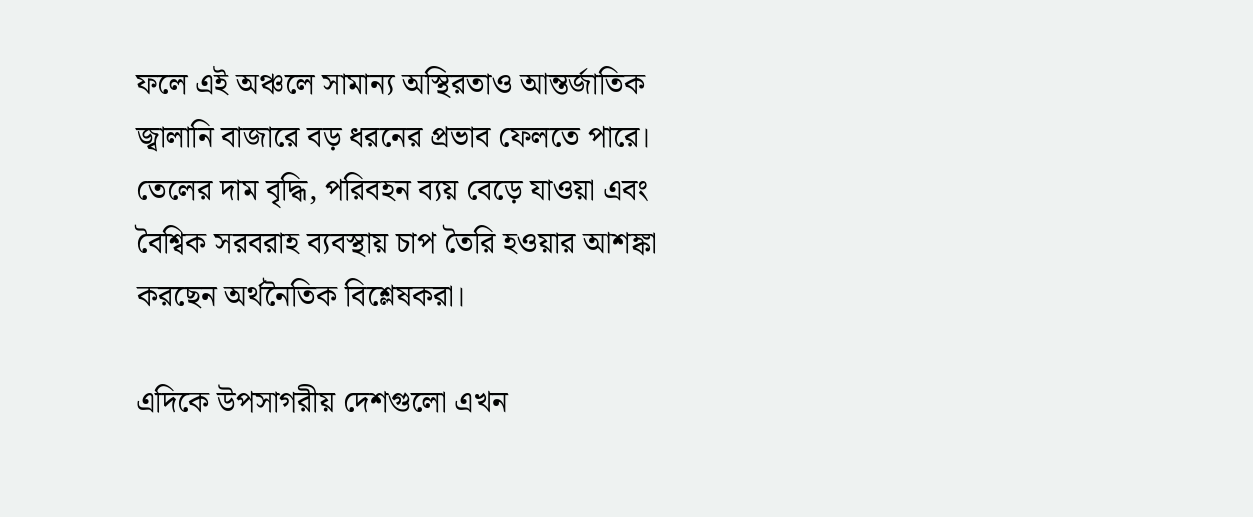ফলে এই অঞ্চলে সামান্য অস্থিরতাও আন্তর্জাতিক জ্বালানি বাজারে বড় ধরনের প্রভাব ফেলতে পারে। তেলের দাম বৃদ্ধি, পরিবহন ব্যয় বেড়ে যাওয়া এবং বৈশ্বিক সরবরাহ ব্যবস্থায় চাপ তৈরি হওয়ার আশঙ্কা করছেন অর্থনৈতিক বিশ্লেষকরা।

এদিকে উপসাগরীয় দেশগুলো এখন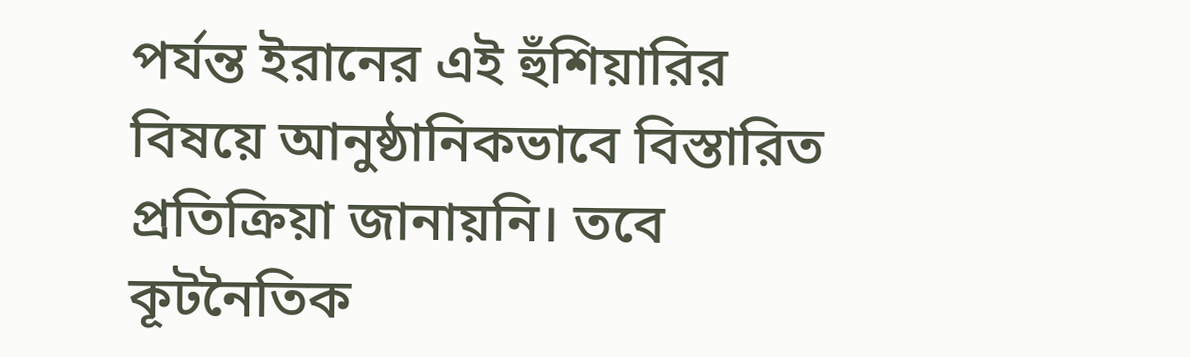পর্যন্ত ইরানের এই হুঁশিয়ারির বিষয়ে আনুষ্ঠানিকভাবে বিস্তারিত প্রতিক্রিয়া জানায়নি। তবে কূটনৈতিক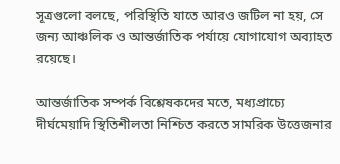সূত্রগুলো বলছে, পরিস্থিতি যাতে আরও জটিল না হয়, সে জন্য আঞ্চলিক ও আন্তর্জাতিক পর্যায়ে যোগাযোগ অব্যাহত রয়েছে।

আন্তর্জাতিক সম্পর্ক বিশ্লেষকদের মতে, মধ্যপ্রাচ্যে দীর্ঘমেয়াদি স্থিতিশীলতা নিশ্চিত করতে সামরিক উত্তেজনার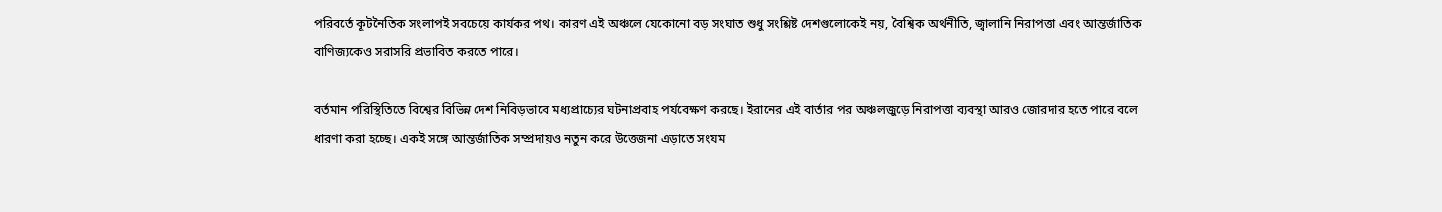পরিবর্তে কূটনৈতিক সংলাপই সবচেয়ে কার্যকর পথ। কারণ এই অঞ্চলে যেকোনো বড় সংঘাত শুধু সংশ্লিষ্ট দেশগুলোকেই নয়, বৈশ্বিক অর্থনীতি, জ্বালানি নিরাপত্তা এবং আন্তর্জাতিক বাণিজ্যকেও সরাসরি প্রভাবিত করতে পারে।

বর্তমান পরিস্থিতিতে বিশ্বের বিভিন্ন দেশ নিবিড়ভাবে মধ্যপ্রাচ্যের ঘটনাপ্রবাহ পর্যবেক্ষণ করছে। ইরানের এই বার্তার পর অঞ্চলজুড়ে নিরাপত্তা ব্যবস্থা আরও জোরদার হতে পারে বলে ধারণা করা হচ্ছে। একই সঙ্গে আন্তর্জাতিক সম্প্রদায়ও নতুন করে উত্তেজনা এড়াতে সংযম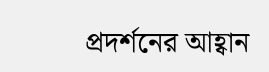প্রদর্শনের আহ্বান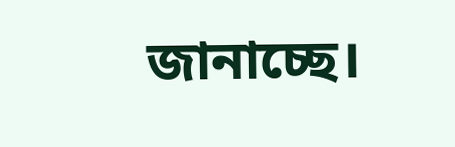জানাচ্ছে।